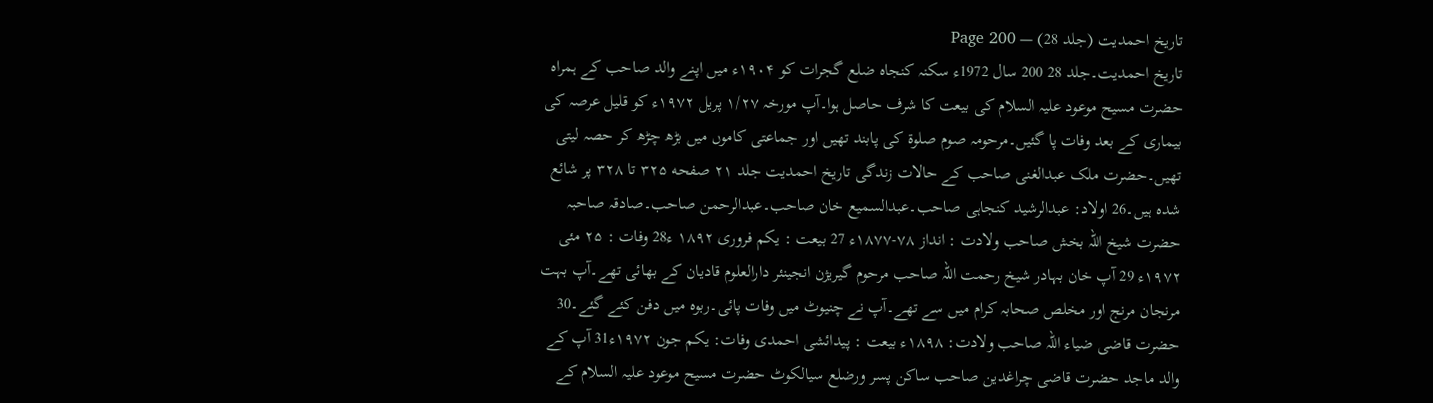تاریخ احمدیت (جلد 28) — Page 200
تاریخ احمدیت۔جلد 28 200 سال 1972ء سکنہ کنجاہ ضلع گجرات کو ۱۹۰۴ء میں اپنے والد صاحب کے ہمراہ حضرت مسیح موعود علیہ السلام کی بیعت کا شرف حاصل ہوا۔آپ مورخہ ۱/۲۷ پریل ۱۹۷۲ء کو قلیل عرصہ کی بیماری کے بعد وفات پا گئیں۔مرحومہ صوم صلوۃ کی پابند تھیں اور جماعتی کاموں میں بڑھ چڑھ کر حصہ لیتی تھیں۔حضرت ملک عبدالغنی صاحب کے حالات زندگی تاریخ احمدیت جلد ۲۱ صفحه ۳۲۵ تا ۳۲۸ پر شائع شده ہیں۔26 اولاد: عبدالرشید کنجاہی صاحب۔عبدالسمیع خان صاحب۔عبدالرحمن صاحب۔صادقہ صاحبہ حضرت شیخ اللہ بخش صاحب ولادت : انداز ۷۸-۱۸۷۷ء 27 بیعت : یکم فروری ۱۸۹۲ ء28 وفات : ۲۵ مئی ۱۹۷۲ء 29 آپ خان بہادر شیخ رحمت اللہ صاحب مرحوم گیریژن انجینئر دارالعلوم قادیان کے بھائی تھے۔آپ بہت مرنجان مرنج اور مخلص صحابہ کرام میں سے تھے۔آپ نے چنیوٹ میں وفات پائی۔ربوہ میں دفن کئے گئے۔30 حضرت قاضی ضیاء اللہ صاحب ولادت: ۱۸۹۸ء بیعت : پیدائشی احمدی وفات: یکم جون ۱۹۷۲ء31 آپ کے والد ماجد حضرت قاضی چراغدین صاحب ساکن پسر ورضلع سیالکوٹ حضرت مسیح موعود علیہ السلام کے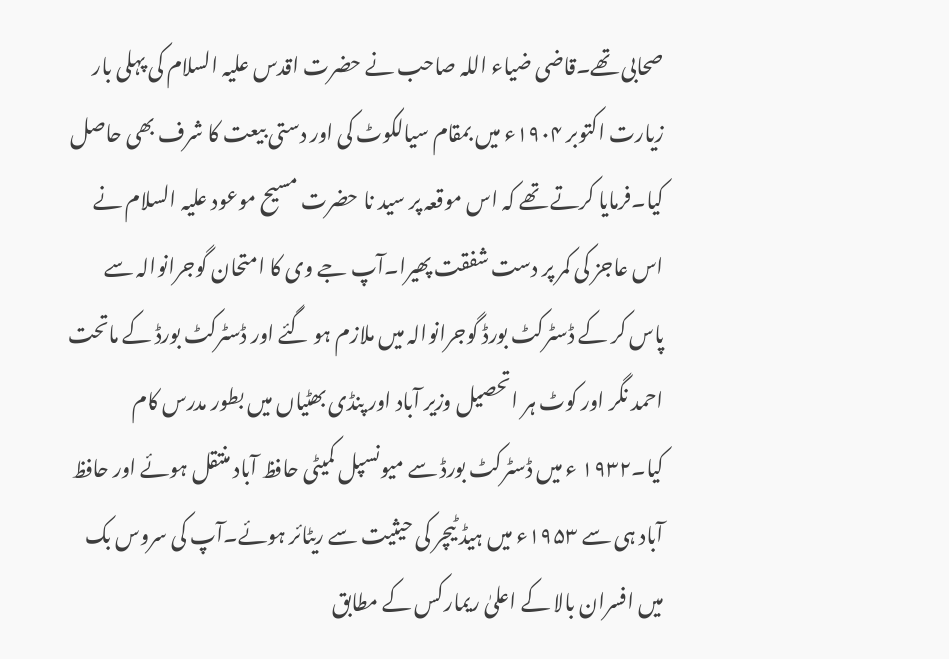صحابی تھے۔قاضی ضیاء اللہ صاحب نے حضرت اقدس علیہ السلام کی پہلی بار زیارت اکتوبر ۱۹۰۴ء میں بمقام سیالکوٹ کی اور دستی بیعت کا شرف بھی حاصل کیا۔فرمایا کرتے تھے کہ اس موقعہ پر سید نا حضرت مسیح موعود علیہ السلام نے اس عاجز کی کمر پر دست شفقت پھیرا۔آپ جے وی کا امتحان گوجرانوالہ سے پاس کر کے ڈسٹرکٹ بورڈ گوجرانوالہ میں ملازم ہو گئے اور ڈسٹرکٹ بورڈ کے ماتحت احمد نگر اور کوٹ ہر اتحصیل وزیر آباد اور پنڈی بھٹیاں میں بطور مدرس کام کیا۔۱۹۳۲ ء میں ڈسٹرکٹ بورڈ سے میونسپل کمیٹی حافظ آباد منتقل ہوئے اور حافظ آباد ہی سے ۱۹۵۳ء میں ہیڈ ٹیچر کی حیثیت سے ریٹائر ہوئے۔آپ کی سروس بک میں افسران بالا کے اعلیٰ ریمارکس کے مطابق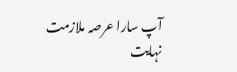آپ سارا عرصہ ملازمت نہایت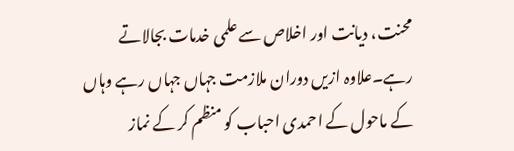محنت، دیانت اور اخلاص سے علمی خدمات بجالاتے رہے۔علاوہ ازیں دوران ملازمت جہاں جہاں رہے وہاں کے ماحول کے احمدی احباب کو منظم کر کے نماز